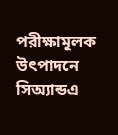পরীক্ষামূলক উৎপাদনে সিঅ্যান্ডএ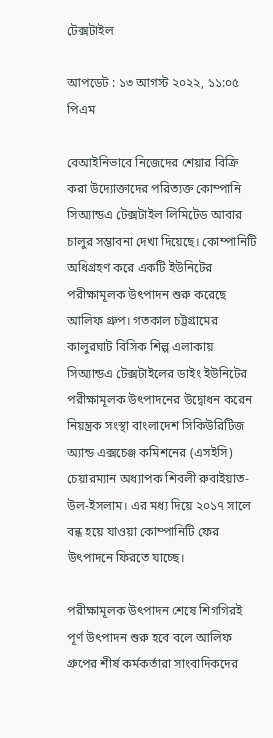টেক্সটাইল

আপডেট : ১৩ আগস্ট ২০২২, ১১:০৫ পিএম

বেআইনিভাবে নিজেদের শেয়ার বিক্রি করা উদ্যোক্তাদের পরিত্যক্ত কোম্পানি সিঅ্যান্ডএ টেক্সটাইল লিমিটেড আবার চালুর সম্ভাবনা দেখা দিয়েছে। কোম্পানিটি অধিগ্রহণ করে একটি ইউনিটের পরীক্ষামূলক উৎপাদন শুরু করেছে আলিফ গ্রুপ। গতকাল চট্টগ্রামের কালুরঘাট বিসিক শিল্প এলাকায় সিঅ্যান্ডএ টেক্সটাইলের ডাইং ইউনিটের পরীক্ষামূলক উৎপাদনের উদ্বোধন করেন নিয়ন্ত্রক সংস্থা বাংলাদেশ সিকিউরিটিজ অ্যান্ড এক্সচেঞ্জ কমিশনের (এসইসি) চেয়ারম্যান অধ্যাপক শিবলী রুবাইয়াত-উল-ইসলাম। এর মধ্য দিয়ে ২০১৭ সালে বন্ধ হয়ে যাওয়া কোম্পানিটি ফের উৎপাদনে ফিরতে যাচ্ছে।

পরীক্ষামূলক উৎপাদন শেষে শিগগিরই পূর্ণ উৎপাদন শুরু হবে বলে আলিফ গ্রুপের শীর্ষ কর্মকর্তারা সাংবাদিকদের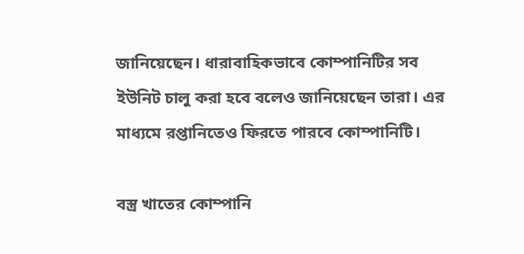জানিয়েছেন। ধারাবাহিকভাবে কোম্পানিটির সব ইউনিট চালু করা হবে বলেও জানিয়েছেন তারা। এর মাধ্যমে রপ্তানিতেও ফিরতে পারবে কোম্পানিটি।

বস্ত্র খাতের কোম্পানি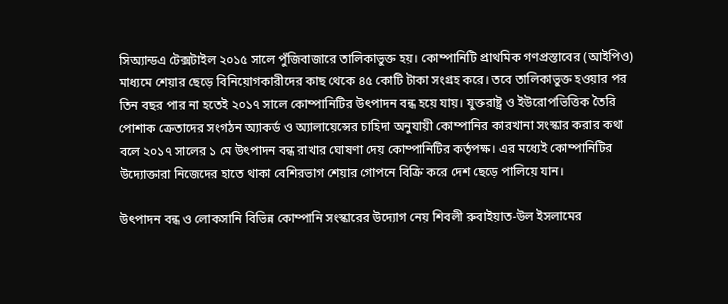সিঅ্যান্ডএ টেক্সটাইল ২০১৫ সালে পুঁজিবাজারে তালিকাভুক্ত হয়। কোম্পানিটি প্রাথমিক গণপ্রস্তাবের (আইপিও) মাধ্যমে শেয়ার ছেড়ে বিনিয়োগকারীদের কাছ থেকে ৪৫ কোটি টাকা সংগ্রহ করে। তবে তালিকাভুক্ত হওয়ার পর তিন বছর পার না হতেই ২০১৭ সালে কোম্পানিটির উৎপাদন বন্ধ হয়ে যায়। যুক্তরাষ্ট্র ও ইউরোপভিত্তিক তৈরি পোশাক ক্রেতাদের সংগঠন অ্যাকর্ড ও অ্যালায়েন্সের চাহিদা অনুযায়ী কোম্পানির কারখানা সংস্কার করার কথা বলে ২০১৭ সালের ১ মে উৎপাদন বন্ধ রাখার ঘোষণা দেয় কোম্পানিটির কর্তৃপক্ষ। এর মধ্যেই কোম্পানিটির উদ্যোক্তারা নিজেদের হাতে থাকা বেশিরভাগ শেয়ার গোপনে বিক্রি করে দেশ ছেড়ে পালিয়ে যান।

উৎপাদন বন্ধ ও লোকসানি বিভিন্ন কোম্পানি সংস্কারের উদ্যোগ নেয় শিবলী রুবাইয়াত-উল ইসলামের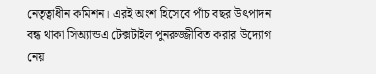নেতৃত্বাধীন কমিশন। এরই অংশ হিসেবে পাঁচ বছর উৎপাদন বন্ধ থাকা সিঅ্যান্ডএ টেক্সটাইল পুনরুজ্জীবিত করার উদ্যোগ নেয়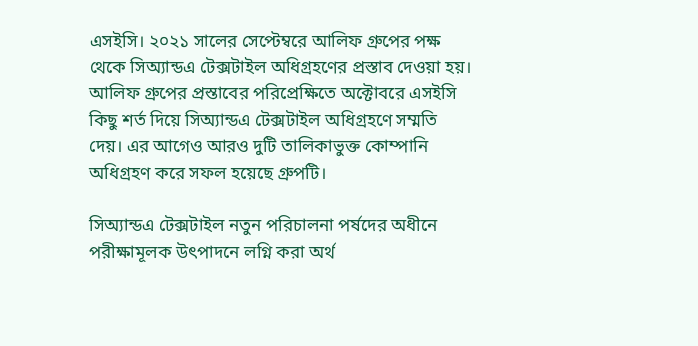এসইসি। ২০২১ সালের সেপ্টেম্বরে আলিফ গ্রুপের পক্ষ থেকে সিঅ্যান্ডএ টেক্সটাইল অধিগ্রহণের প্রস্তাব দেওয়া হয়। আলিফ গ্রুপের প্রস্তাবের পরিপ্রেক্ষিতে অক্টোবরে এসইসি কিছু শর্ত দিয়ে সিঅ্যান্ডএ টেক্সটাইল অধিগ্রহণে সম্মতি দেয়। এর আগেও আরও দুটি তালিকাভুক্ত কোম্পানি অধিগ্রহণ করে সফল হয়েছে গ্রুপটি।

সিঅ্যান্ডএ টেক্সটাইল নতুন পরিচালনা পর্ষদের অধীনে পরীক্ষামূলক উৎপাদনে লগ্নি করা অর্থ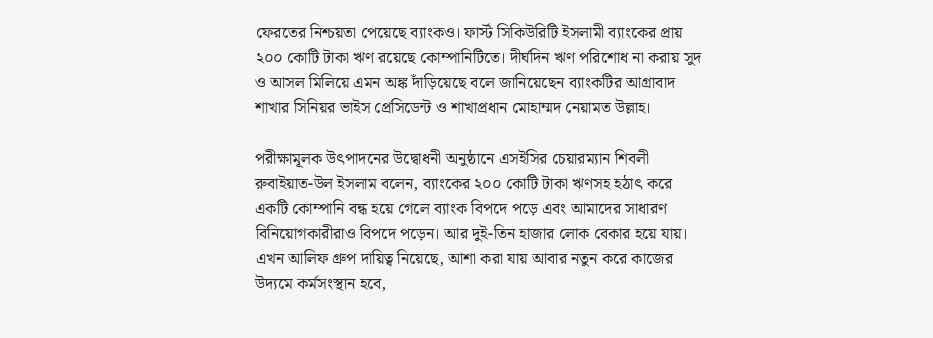ফেরতের নিশ্চয়তা পেয়েছে ব্যাংকও। ফার্স্ট সিকিউরিটি ইসলামী ব্যাংকের প্রায় ২০০ কোটি টাকা ঋণ রয়েছে কোম্পানিটিতে। দীর্ঘদিন ঋণ পরিশোধ না করায় সুদ ও আসল মিলিয়ে এমন অঙ্ক দাঁড়িয়েছে বলে জানিয়েছেন ব্যাংকটির আগ্রাবাদ শাখার সিনিয়র ভাইস প্রেসিডেন্ট ও শাখাপ্রধান মোহাম্মদ নেয়ামত উল্লাহ।

পরীক্ষামূলক উৎপাদনের উদ্বোধনী অনুষ্ঠানে এসইসির চেয়ারম্যান শিবলী রুবাইয়াত-উল ইসলাম বলেন, ব্যাংকের ২০০ কোটি টাকা ঋণসহ হঠাৎ করে একটি কোম্পানি বন্ধ হয়ে গেলে ব্যাংক বিপদে পড়ে এবং আমাদের সাধারণ বিনিয়োগকারীরাও বিপদে পড়েন। আর দুই-তিন হাজার লোক বেকার হয়ে যায়। এখন আলিফ গ্রুপ দায়িত্ব নিয়েছে, আশা করা যায় আবার নতুন করে কাজের উদ্যমে কর্মসংস্থান হবে,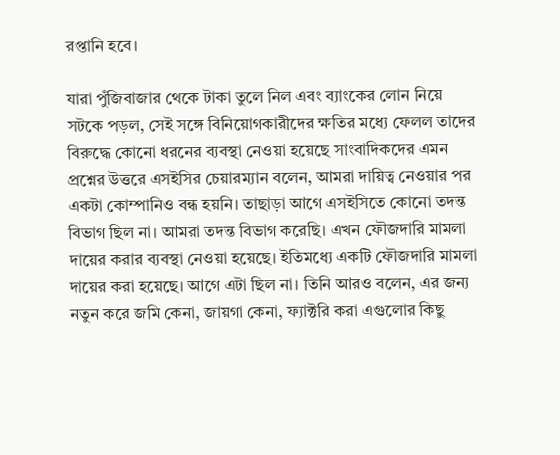রপ্তানি হবে।

যারা পুঁজিবাজার থেকে টাকা তুলে নিল এবং ব্যাংকের লোন নিয়ে  সটকে পড়ল, সেই সঙ্গে বিনিয়োগকারীদের ক্ষতির মধ্যে ফেলল তাদের বিরুদ্ধে কোনো ধরনের ব্যবস্থা নেওয়া হয়েছে সাংবাদিকদের এমন প্রশ্নের উত্তরে এসইসির চেয়ারম্যান বলেন, আমরা দায়িত্ব নেওয়ার পর একটা কোম্পানিও বন্ধ হয়নি। তাছাড়া আগে এসইসিতে কোনো তদন্ত বিভাগ ছিল না। আমরা তদন্ত বিভাগ করেছি। এখন ফৌজদারি মামলা দায়ের করার ব্যবস্থা নেওয়া হয়েছে। ইতিমধ্যে একটি ফৌজদারি মামলা দায়ের করা হয়েছে। আগে এটা ছিল না। তিনি আরও বলেন, এর জন্য নতুন করে জমি কেনা, জায়গা কেনা, ফ্যাক্টরি করা এগুলোর কিছু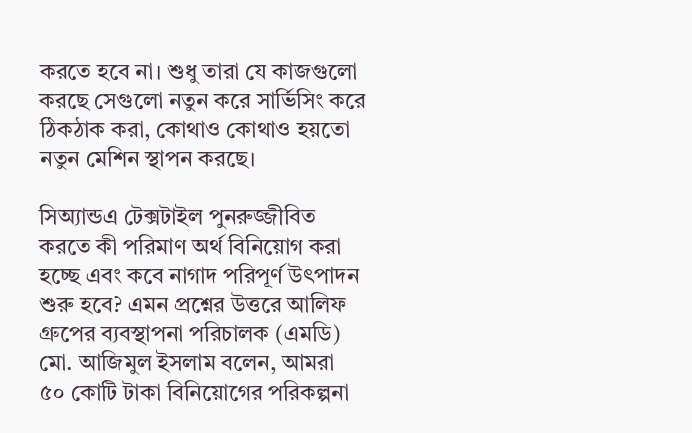করতে হবে না। শুধু তারা যে কাজগুলো করছে সেগুলো নতুন করে সার্ভিসিং করে ঠিকঠাক করা, কোথাও কোথাও হয়তো নতুন মেশিন স্থাপন করছে।

সিঅ্যান্ডএ টেক্সটাইল পুনরুজ্জীবিত করতে কী পরিমাণ অর্থ বিনিয়োগ করা হচ্ছে এবং কবে নাগাদ পরিপূর্ণ উৎপাদন শুরু হবে? এমন প্রশ্নের উত্তরে আলিফ গ্রুপের ব্যবস্থাপনা পরিচালক (এমডি) মো. আজিমুল ইসলাম বলেন, আমরা ৫০ কোটি টাকা বিনিয়োগের পরিকল্পনা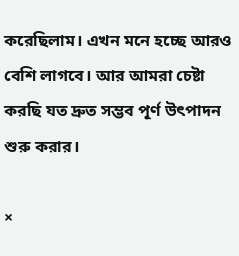করেছিলাম। এখন মনে হচ্ছে আরও বেশি লাগবে। আর আমরা চেষ্টা করছি যত দ্রুত সম্ভব পূর্ণ উৎপাদন শুরু করার।

×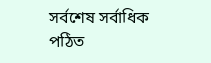সর্বশেষ সর্বাধিক পঠিত